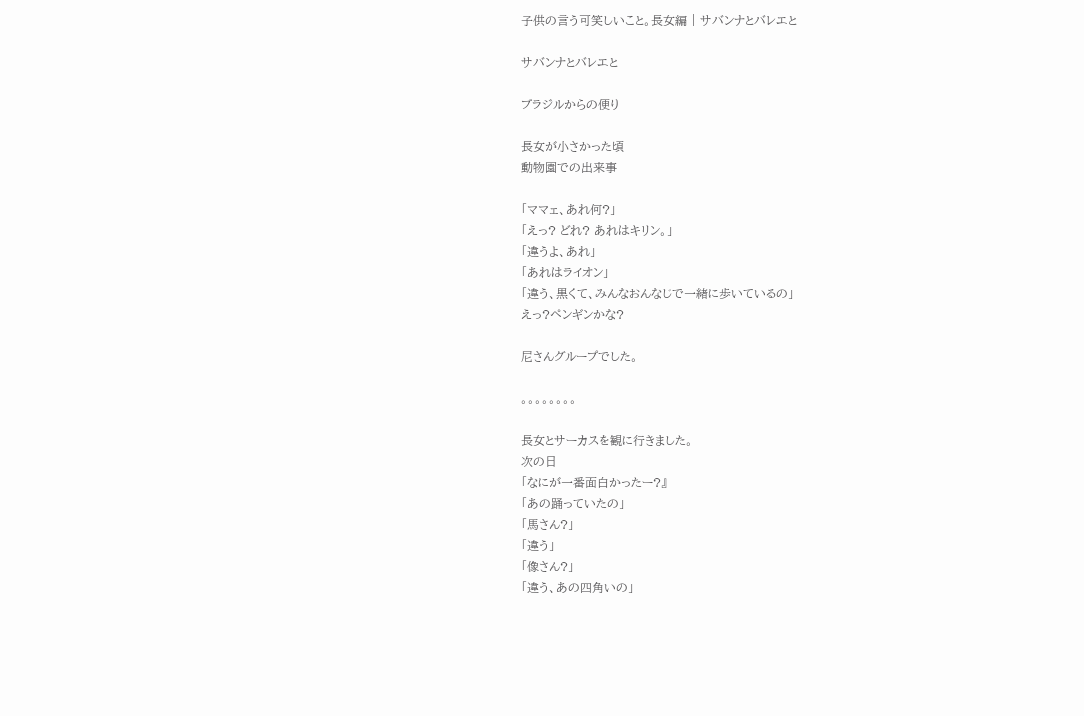子供の言う可笑しいこと。長女編 | サバンナとバレエと

サバンナとバレエと

ブラジルからの便り

長女が小さかった頃
動物園での出来事

「ママェ、あれ何?」
「えっ? どれ? あれはキリン。」
「違うよ、あれ」
「あれはライオン」
「違う、黒くて、みんなおんなじで一緒に歩いているの」
えっ?ペンギンかな?

尼さんグループでした。

。。。。。。。。

長女とサーカスを観に行きました。
次の日
「なにが一番面白かったー?』
「あの踊っていたの」
「馬さん?」
「違う」
「像さん?」
「違う、あの四角いの」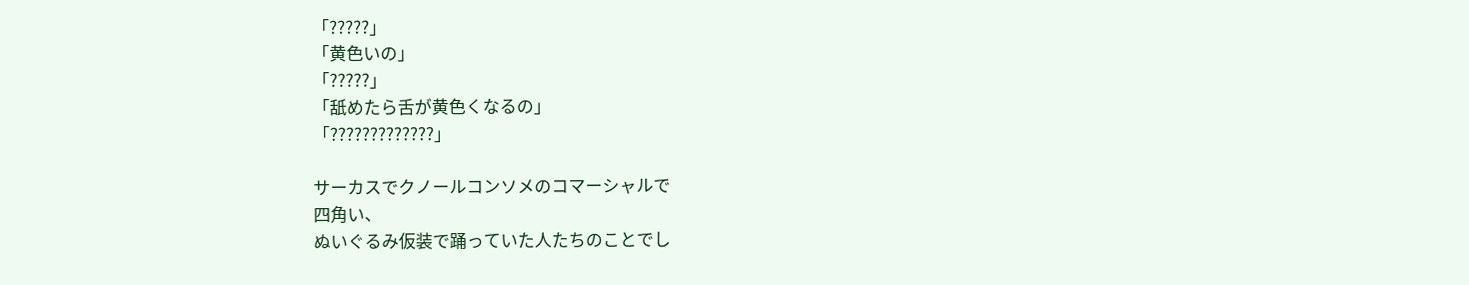「?????」
「黄色いの」
「?????」
「舐めたら舌が黄色くなるの」
「?????????????」

サーカスでクノールコンソメのコマーシャルで
四角い、
ぬいぐるみ仮装で踊っていた人たちのことでし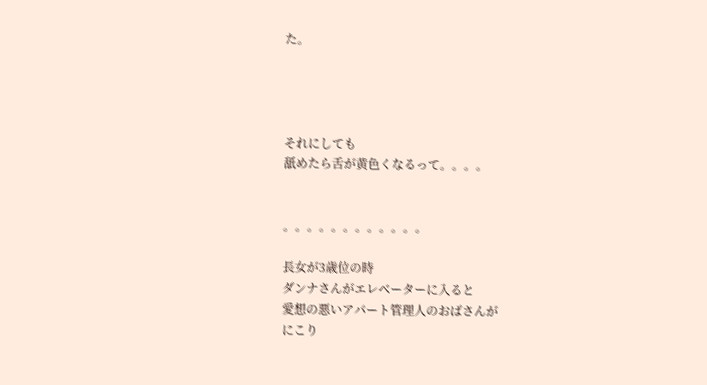た。




それにしても
舐めたら舌が黄色くなるって。。。。


。。。。。。。。。。。。

長女が3歳位の時
ダンナさんがエレベーターに入ると
愛想の悪いアパート管理人のおばさんが
にこり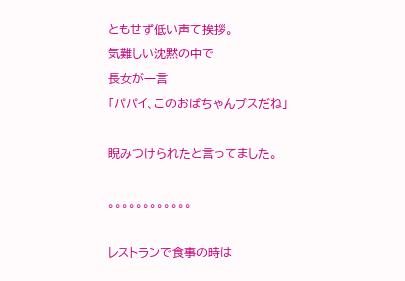ともせず低い声て挨拶。
気難しい沈黙の中で
長女が一言
「パパイ、このおばちゃんブスだね」

睨みつけられたと言ってました。

。。。。。。。。。。。。

レストランで食事の時は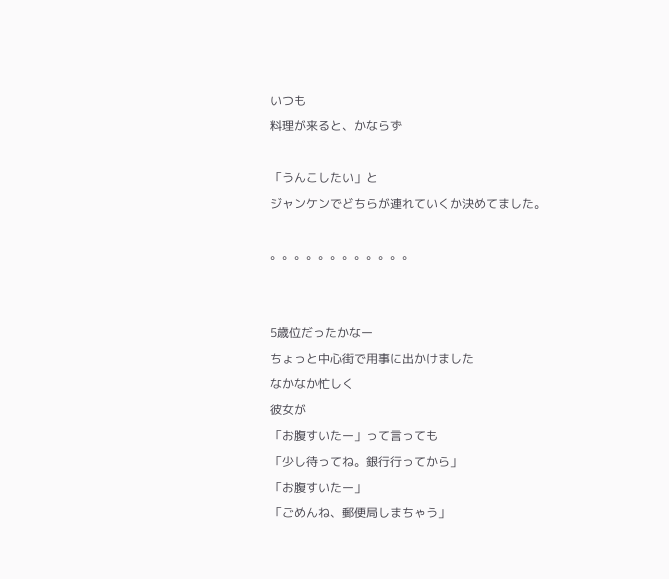いつも
料理が来ると、かならず

「うんこしたい」と
ジャンケンでどちらが連れていくか決めてました。

。。。。。。。。。。。。


5歳位だったかなー
ちょっと中心街で用事に出かけました
なかなか忙しく
彼女が
「お腹すいたー」って言っても
「少し待ってね。銀行行ってから」
「お腹すいたー」
「ごめんね、郵便局しまちゃう」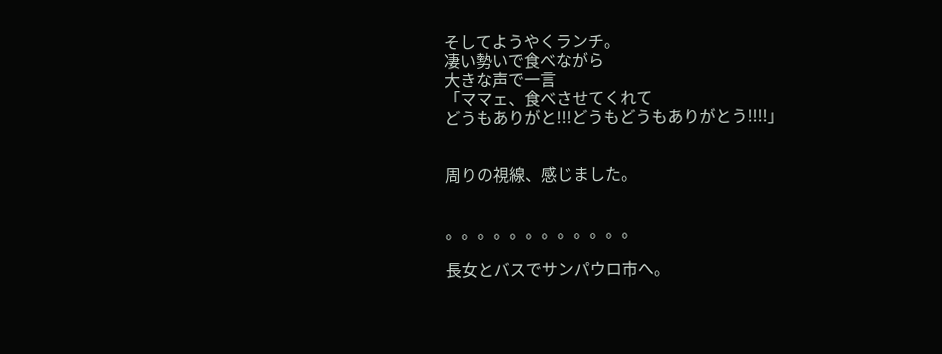そしてようやくランチ。
凄い勢いで食べながら
大きな声で一言
「ママェ、食べさせてくれて
どうもありがと!!!どうもどうもありがとう!!!!」


周りの視線、感じました。


。。。。。。。。。。。。

長女とバスでサンパウロ市へ。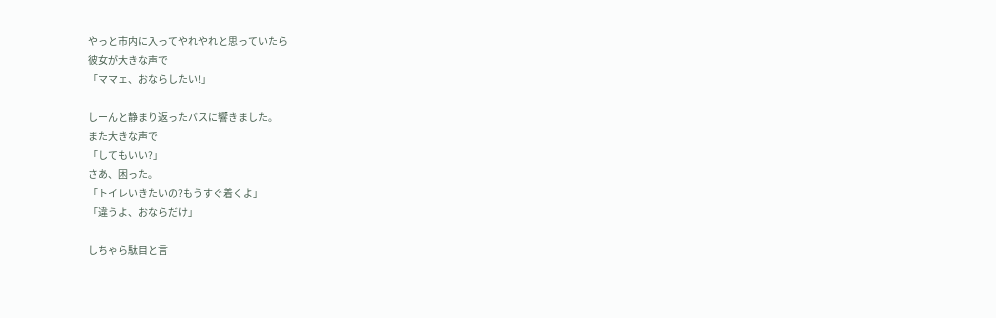やっと市内に入ってやれやれと思っていたら
彼女が大きな声で
「ママェ、おならしたい!」

しーんと静まり返ったバスに響きました。
また大きな声で
「してもいい?」
さあ、困った。
「トイレいきたいの?もうすぐ着くよ」
「違うよ、おならだけ」

しちゃら駄目と言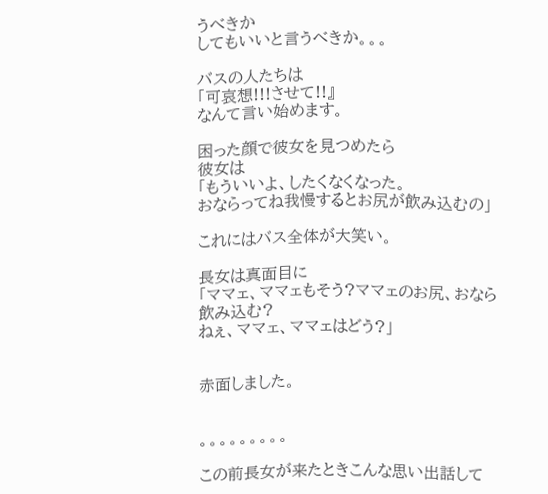うべきか
してもいいと言うべきか。。。

バスの人たちは
「可哀想!!!させて!!』
なんて言い始めます。

困った顔で彼女を見つめたら
彼女は
「もういいよ、したくなくなった。
おならってね我慢するとお尻が飲み込むの」

これにはバス全体が大笑い。

長女は真面目に
「ママェ、ママェもそう?ママェのお尻、おなら飲み込む?
ねぇ、ママェ、ママェはどう?」


赤面しました。


。。。。。。。。。

この前長女が来たときこんな思い出話して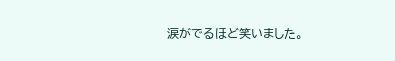涙がでるほど笑いました。